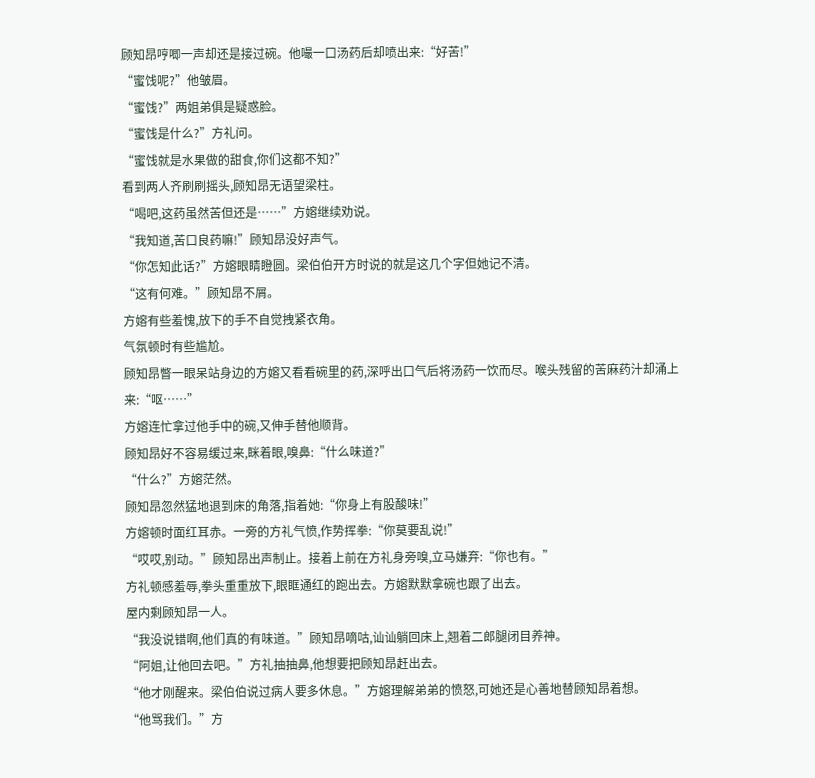顾知昂哼唧一声却还是接过碗。他嘬一口汤药后却喷出来:“好苦!”
“蜜饯呢?”他皱眉。
“蜜饯?”两姐弟俱是疑惑脸。
“蜜饯是什么?”方礼问。
“蜜饯就是水果做的甜食,你们这都不知?”
看到两人齐刷刷摇头,顾知昂无语望梁柱。
“喝吧,这药虽然苦但还是……”方嫆继续劝说。
“我知道,苦口良药嘛!”顾知昂没好声气。
“你怎知此话?”方嫆眼睛瞪圆。梁伯伯开方时说的就是这几个字但她记不清。
“这有何难。”顾知昂不屑。
方嫆有些羞愧,放下的手不自觉拽紧衣角。
气氛顿时有些尴尬。
顾知昂瞥一眼呆站身边的方嫆又看看碗里的药,深呼出口气后将汤药一饮而尽。喉头残留的苦麻药汁却涌上来:“呕……”
方嫆连忙拿过他手中的碗,又伸手替他顺背。
顾知昂好不容易缓过来,眯着眼,嗅鼻:“什么味道?”
“什么?”方嫆茫然。
顾知昂忽然猛地退到床的角落,指着她:“你身上有股酸味!”
方嫆顿时面红耳赤。一旁的方礼气愤,作势挥拳:“你莫要乱说!”
“哎哎,别动。”顾知昂出声制止。接着上前在方礼身旁嗅,立马嫌弃:“你也有。”
方礼顿感羞辱,拳头重重放下,眼眶通红的跑出去。方嫆默默拿碗也跟了出去。
屋内剩顾知昂一人。
“我没说错啊,他们真的有味道。”顾知昂嘀咕,讪讪躺回床上,翘着二郎腿闭目养神。
“阿姐,让他回去吧。”方礼抽抽鼻,他想要把顾知昂赶出去。
“他才刚醒来。梁伯伯说过病人要多休息。”方嫆理解弟弟的愤怒,可她还是心善地替顾知昂着想。
“他骂我们。”方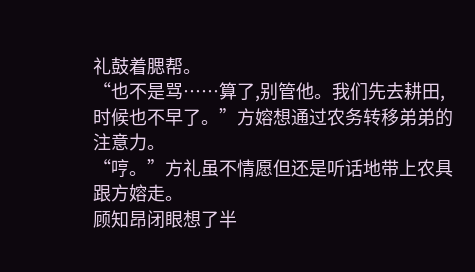礼鼓着腮帮。
“也不是骂……算了,别管他。我们先去耕田,时候也不早了。”方嫆想通过农务转移弟弟的注意力。
“哼。”方礼虽不情愿但还是听话地带上农具跟方嫆走。
顾知昂闭眼想了半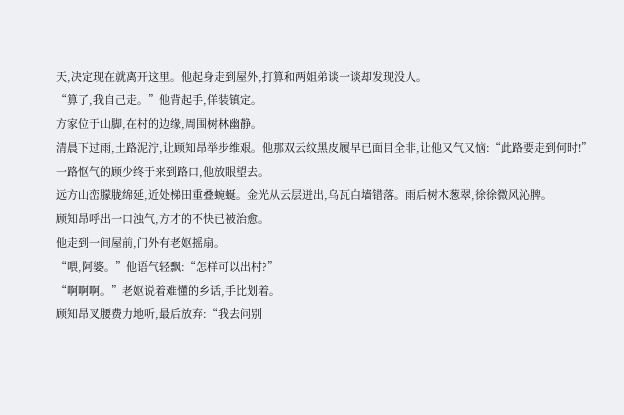天,决定现在就离开这里。他起身走到屋外,打算和两姐弟谈一谈却发现没人。
“算了,我自己走。”他背起手,佯装镇定。
方家位于山脚,在村的边缘,周围树林幽静。
清晨下过雨,土路泥泞,让顾知昂举步维艰。他那双云纹黑皮履早已面目全非,让他又气又恼:“此路要走到何时!”
一路怄气的顾少终于来到路口,他放眼望去。
远方山峦朦胧绵延,近处梯田重叠蜿蜒。金光从云层迸出,乌瓦白墙错落。雨后树木葱翠,徐徐微风沁脾。
顾知昂呼出一口浊气,方才的不快已被治愈。
他走到一间屋前,门外有老妪摇扇。
“喂,阿婆。”他语气轻飘:“怎样可以出村?”
“啊啊啊。”老妪说着难懂的乡话,手比划着。
顾知昂叉腰费力地听,最后放弃:“我去问别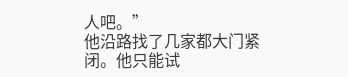人吧。”
他沿路找了几家都大门紧闭。他只能试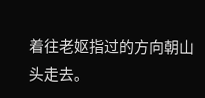着往老妪指过的方向朝山头走去。